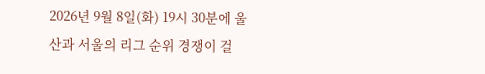2026년 9월 8일(화) 19시 30분에 울산과 서울의 리그 순위 경쟁이 걸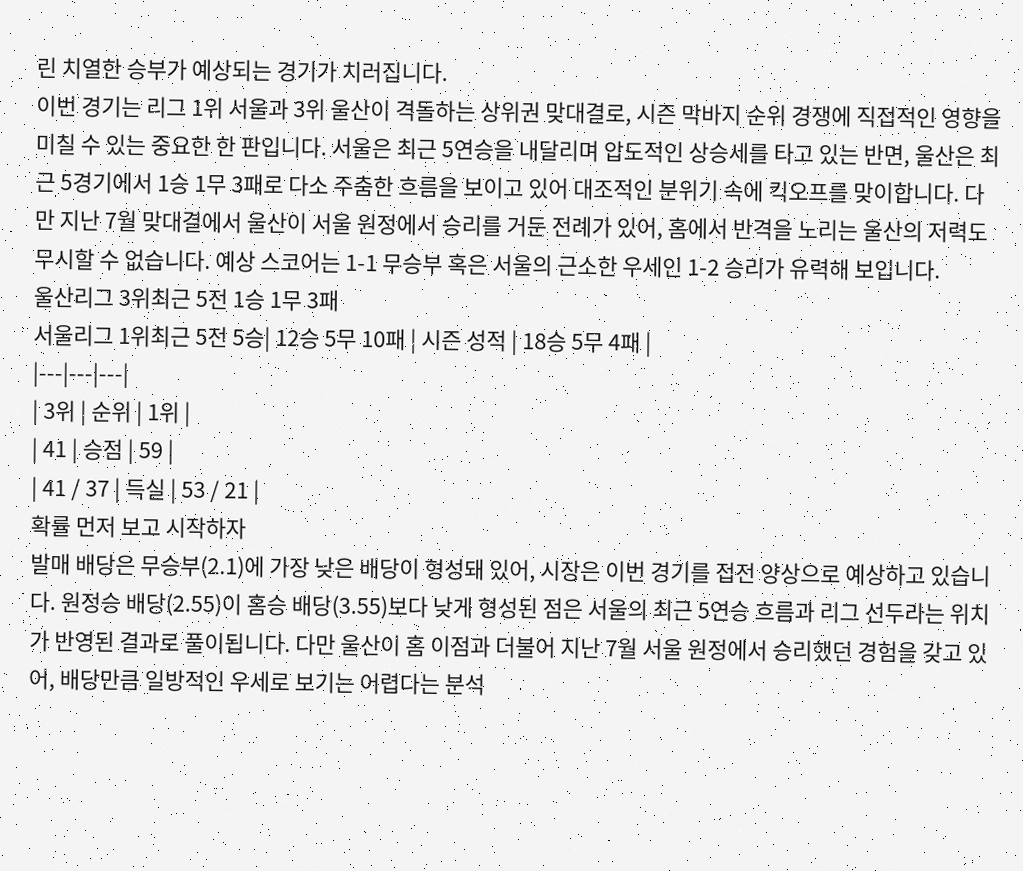린 치열한 승부가 예상되는 경기가 치러집니다.
이번 경기는 리그 1위 서울과 3위 울산이 격돌하는 상위권 맞대결로, 시즌 막바지 순위 경쟁에 직접적인 영향을 미칠 수 있는 중요한 한 판입니다. 서울은 최근 5연승을 내달리며 압도적인 상승세를 타고 있는 반면, 울산은 최근 5경기에서 1승 1무 3패로 다소 주춤한 흐름을 보이고 있어 대조적인 분위기 속에 킥오프를 맞이합니다. 다만 지난 7월 맞대결에서 울산이 서울 원정에서 승리를 거둔 전례가 있어, 홈에서 반격을 노리는 울산의 저력도 무시할 수 없습니다. 예상 스코어는 1-1 무승부 혹은 서울의 근소한 우세인 1-2 승리가 유력해 보입니다.
울산리그 3위최근 5전 1승 1무 3패
서울리그 1위최근 5전 5승| 12승 5무 10패 | 시즌 성적 | 18승 5무 4패 |
|---|---|---|
| 3위 | 순위 | 1위 |
| 41 | 승점 | 59 |
| 41 / 37 | 득실 | 53 / 21 |
확률 먼저 보고 시작하자
발매 배당은 무승부(2.1)에 가장 낮은 배당이 형성돼 있어, 시장은 이번 경기를 접전 양상으로 예상하고 있습니다. 원정승 배당(2.55)이 홈승 배당(3.55)보다 낮게 형성된 점은 서울의 최근 5연승 흐름과 리그 선두라는 위치가 반영된 결과로 풀이됩니다. 다만 울산이 홈 이점과 더불어 지난 7월 서울 원정에서 승리했던 경험을 갖고 있어, 배당만큼 일방적인 우세로 보기는 어렵다는 분석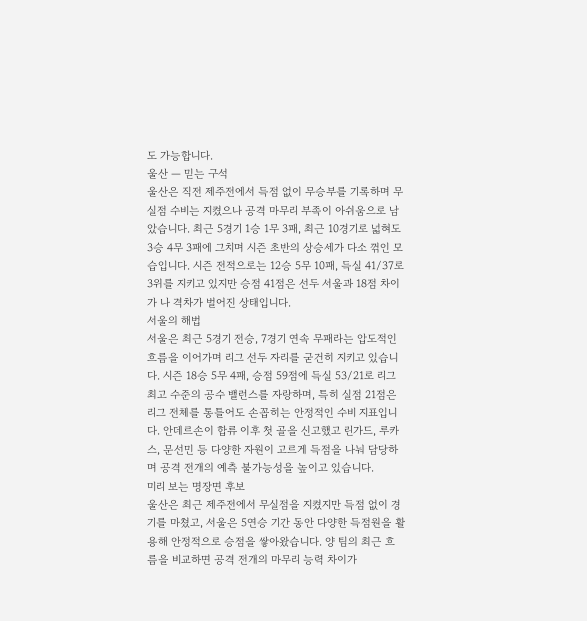도 가능합니다.
울산 — 믿는 구석
울산은 직전 제주전에서 득점 없이 무승부를 기록하며 무실점 수비는 지켰으나 공격 마무리 부족이 아쉬움으로 남았습니다. 최근 5경기 1승 1무 3패, 최근 10경기로 넓혀도 3승 4무 3패에 그치며 시즌 초반의 상승세가 다소 꺾인 모습입니다. 시즌 전적으로는 12승 5무 10패, 득실 41/37로 3위를 지키고 있지만 승점 41점은 선두 서울과 18점 차이가 나 격차가 벌어진 상태입니다.
서울의 해법
서울은 최근 5경기 전승, 7경기 연속 무패라는 압도적인 흐름을 이어가며 리그 선두 자리를 굳건히 지키고 있습니다. 시즌 18승 5무 4패, 승점 59점에 득실 53/21로 리그 최고 수준의 공수 밸런스를 자랑하며, 특히 실점 21점은 리그 전체를 통틀어도 손꼽히는 안정적인 수비 지표입니다. 안데르손이 합류 이후 첫 골을 신고했고 린가드, 루카스, 문선민 등 다양한 자원이 고르게 득점을 나눠 담당하며 공격 전개의 예측 불가능성을 높이고 있습니다.
미리 보는 명장면 후보
울산은 최근 제주전에서 무실점을 지켰지만 득점 없이 경기를 마쳤고, 서울은 5연승 기간 동안 다양한 득점원을 활용해 안정적으로 승점을 쌓아왔습니다. 양 팀의 최근 흐름을 비교하면 공격 전개의 마무리 능력 차이가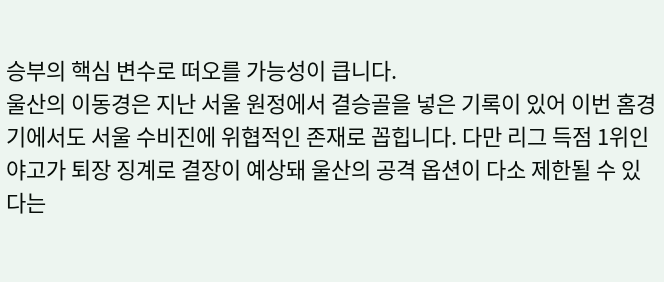승부의 핵심 변수로 떠오를 가능성이 큽니다.
울산의 이동경은 지난 서울 원정에서 결승골을 넣은 기록이 있어 이번 홈경기에서도 서울 수비진에 위협적인 존재로 꼽힙니다. 다만 리그 득점 1위인 야고가 퇴장 징계로 결장이 예상돼 울산의 공격 옵션이 다소 제한될 수 있다는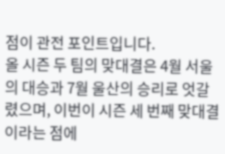점이 관전 포인트입니다.
올 시즌 두 팀의 맞대결은 4월 서울의 대승과 7월 울산의 승리로 엇갈렸으며, 이번이 시즌 세 번째 맞대결이라는 점에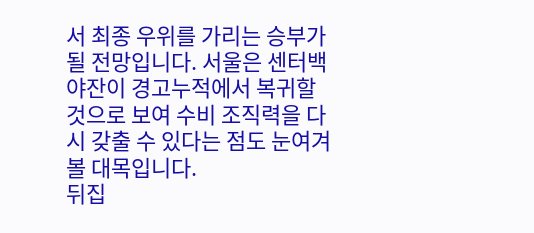서 최종 우위를 가리는 승부가 될 전망입니다. 서울은 센터백 야잔이 경고누적에서 복귀할 것으로 보여 수비 조직력을 다시 갖출 수 있다는 점도 눈여겨볼 대목입니다.
뒤집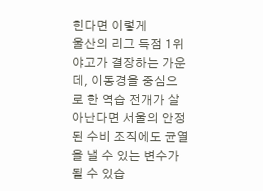힌다면 이렇게
울산의 리그 득점 1위 야고가 결장하는 가운데, 이동경을 중심으로 한 역습 전개가 살아난다면 서울의 안정된 수비 조직에도 균열을 낼 수 있는 변수가 될 수 있습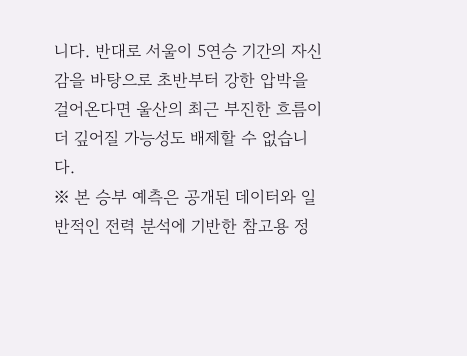니다. 반대로 서울이 5연승 기간의 자신감을 바탕으로 초반부터 강한 압박을 걸어온다면 울산의 최근 부진한 흐름이 더 깊어질 가능성도 배제할 수 없습니다.
※ 본 승부 예측은 공개된 데이터와 일반적인 전력 분석에 기반한 참고용 정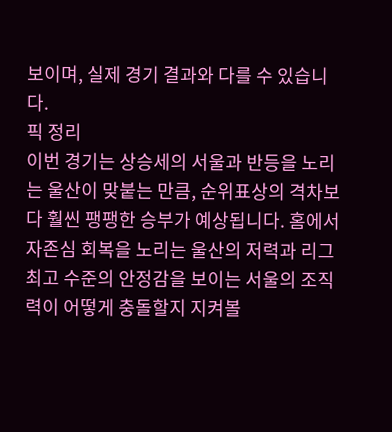보이며, 실제 경기 결과와 다를 수 있습니다.
픽 정리
이번 경기는 상승세의 서울과 반등을 노리는 울산이 맞붙는 만큼, 순위표상의 격차보다 훨씬 팽팽한 승부가 예상됩니다. 홈에서 자존심 회복을 노리는 울산의 저력과 리그 최고 수준의 안정감을 보이는 서울의 조직력이 어떻게 충돌할지 지켜볼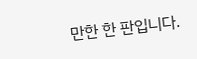만한 한 판입니다.